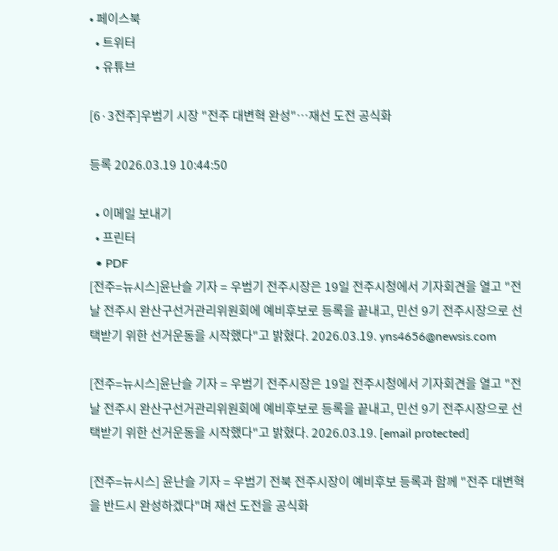• 페이스북
  • 트위터
  • 유튜브

[6·3전주]우범기 시장 "전주 대변혁 완성"…재선 도전 공식화

등록 2026.03.19 10:44:50

  • 이메일 보내기
  • 프린터
  • PDF
[전주=뉴시스]윤난슬 기자 = 우범기 전주시장은 19일 전주시청에서 기자회견을 열고 "전날 전주시 완산구선거관리위원회에 예비후보로 등록을 끝내고, 민선 9기 전주시장으로 선택받기 위한 선거운동을 시작했다"고 밝혔다. 2026.03.19. yns4656@newsis.com

[전주=뉴시스]윤난슬 기자 = 우범기 전주시장은 19일 전주시청에서 기자회견을 열고 "전날 전주시 완산구선거관리위원회에 예비후보로 등록을 끝내고, 민선 9기 전주시장으로 선택받기 위한 선거운동을 시작했다"고 밝혔다. 2026.03.19. [email protected]

[전주=뉴시스] 윤난슬 기자 = 우범기 전북 전주시장이 예비후보 등록과 함께 "전주 대변혁을 반드시 완성하겠다"며 재선 도전을 공식화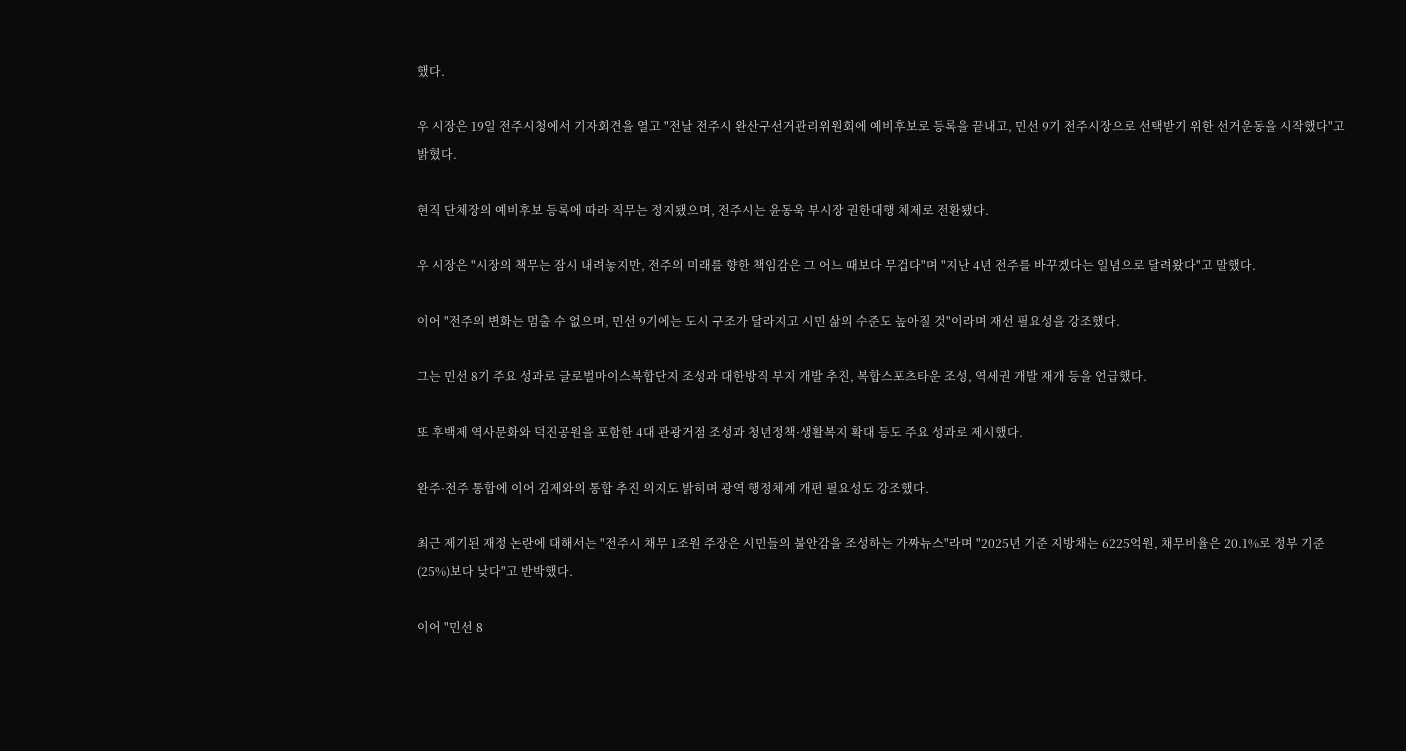했다.

우 시장은 19일 전주시청에서 기자회견을 열고 "전날 전주시 완산구선거관리위원회에 예비후보로 등록을 끝내고, 민선 9기 전주시장으로 선택받기 위한 선거운동을 시작했다"고 밝혔다.

현직 단체장의 예비후보 등록에 따라 직무는 정지됐으며, 전주시는 윤동욱 부시장 권한대행 체제로 전환됐다.

우 시장은 "시장의 책무는 잠시 내려놓지만, 전주의 미래를 향한 책임감은 그 어느 때보다 무겁다"며 "지난 4년 전주를 바꾸겠다는 일념으로 달려왔다"고 말했다.

이어 "전주의 변화는 멈출 수 없으며, 민선 9기에는 도시 구조가 달라지고 시민 삶의 수준도 높아질 것"이라며 재선 필요성을 강조했다.

그는 민선 8기 주요 성과로 글로벌마이스복합단지 조성과 대한방직 부지 개발 추진, 복합스포츠타운 조성, 역세권 개발 재개 등을 언급했다.

또 후백제 역사문화와 덕진공원을 포함한 4대 관광거점 조성과 청년정책·생활복지 확대 등도 주요 성과로 제시했다.

완주·전주 통합에 이어 김제와의 통합 추진 의지도 밝히며 광역 행정체계 개편 필요성도 강조했다.

최근 제기된 재정 논란에 대해서는 "전주시 채무 1조원 주장은 시민들의 불안감을 조성하는 가짜뉴스"라며 "2025년 기준 지방채는 6225억원, 채무비율은 20.1%로 정부 기준(25%)보다 낮다"고 반박했다.

이어 "민선 8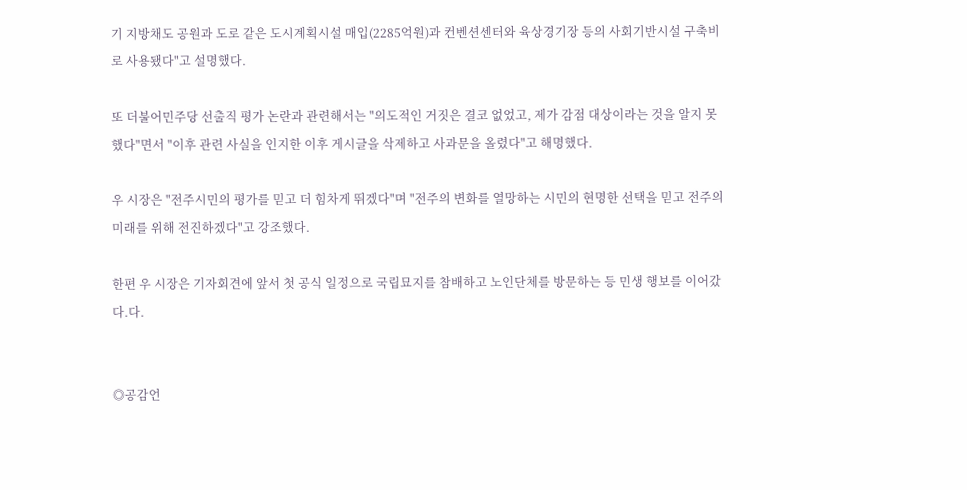기 지방채도 공원과 도로 같은 도시계획시설 매입(2285억원)과 컨벤션센터와 육상경기장 등의 사회기반시설 구축비로 사용됐다"고 설명했다.

또 더불어민주당 선출직 평가 논란과 관련해서는 "의도적인 거짓은 결코 없었고, 제가 감점 대상이라는 것을 알지 못했다"면서 "이후 관련 사실을 인지한 이후 게시글을 삭제하고 사과문을 올렸다"고 해명했다.

우 시장은 "전주시민의 평가를 믿고 더 힘차게 뛰겠다"며 "전주의 변화를 열망하는 시민의 현명한 선택을 믿고 전주의 미래를 위해 전진하겠다"고 강조했다.

한편 우 시장은 기자회견에 앞서 첫 공식 일정으로 국립묘지를 참배하고 노인단체를 방문하는 등 민생 행보를 이어갔다.다.


◎공감언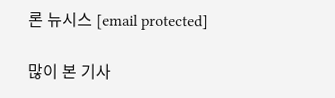론 뉴시스 [email protected]

많이 본 기사